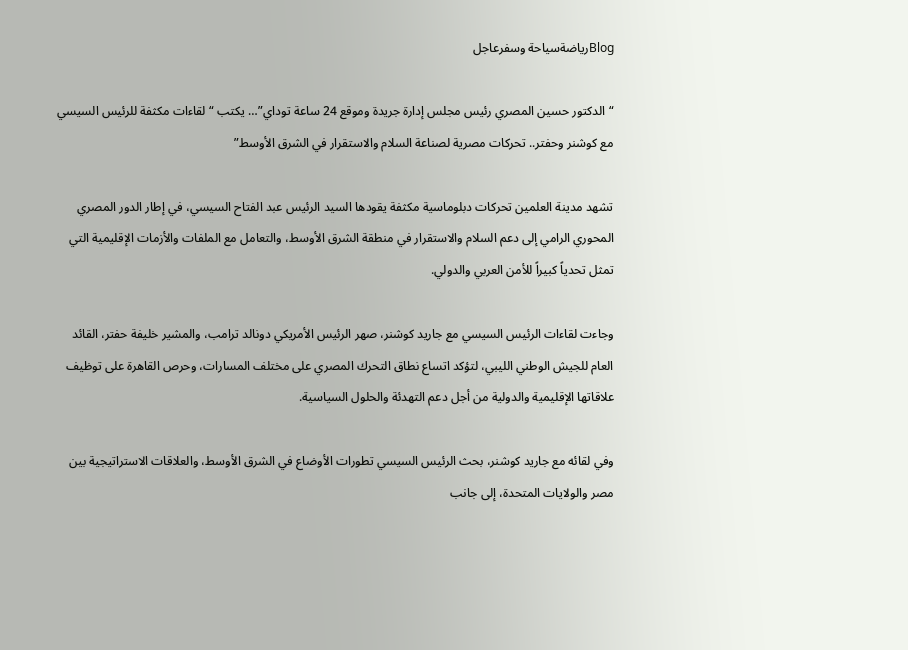Blogرياضةسياحة وسفرعاجل

“الدكتور حسين المصري رئيس مجلس إدارة جريدة وموقع 24 ساعة توداي”… يكتب “لقاءات مكثفة للرئيس السيسي مع كوشنر وحفتر.. تحركات مصرية لصناعة السلام والاستقرار في الشرق الأوسط”

تشهد مدينة العلمين تحركات دبلوماسية مكثفة يقودها السيد الرئيس عبد الفتاح السيسي، في إطار الدور المصري المحوري الرامي إلى دعم السلام والاستقرار في منطقة الشرق الأوسط، والتعامل مع الملفات والأزمات الإقليمية التي تمثل تحدياً كبيراً للأمن العربي والدولي.

وجاءت لقاءات الرئيس السيسي مع جاريد كوشنر، صهر الرئيس الأمريكي دونالد ترامب، والمشير خليفة حفتر، القائد العام للجيش الوطني الليبي، لتؤكد اتساع نطاق التحرك المصري على مختلف المسارات، وحرص القاهرة على توظيف علاقاتها الإقليمية والدولية من أجل دعم التهدئة والحلول السياسية.

وفي لقائه مع جاريد كوشنر، بحث الرئيس السيسي تطورات الأوضاع في الشرق الأوسط، والعلاقات الاستراتيجية بين مصر والولايات المتحدة، إلى جانب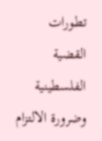تطورات القضية الفلسطينية وضرورة الالتزام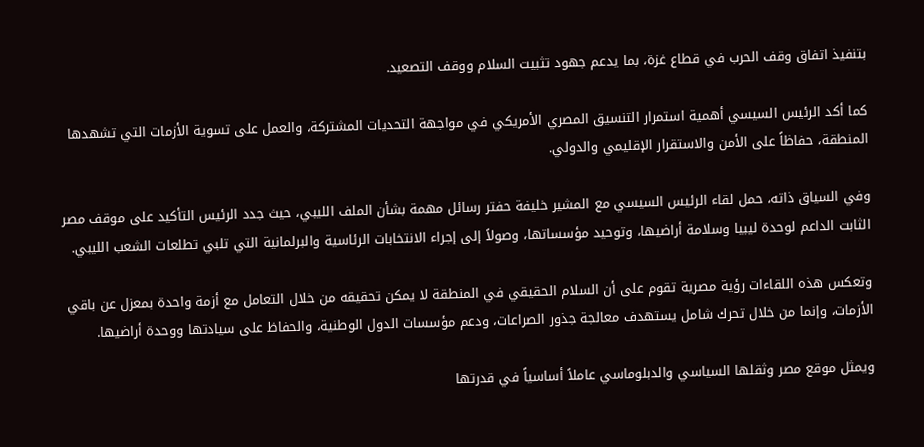بتنفيذ اتفاق وقف الحرب في قطاع غزة، بما يدعم جهود تثبيت السلام ووقف التصعيد.

كما أكد الرئيس السيسي أهمية استمرار التنسيق المصري الأمريكي في مواجهة التحديات المشتركة، والعمل على تسوية الأزمات التي تشهدها المنطقة، حفاظاً على الأمن والاستقرار الإقليمي والدولي.

وفي السياق ذاته، حمل لقاء الرئيس السيسي مع المشير خليفة حفتر رسائل مهمة بشأن الملف الليبي، حيث جدد الرئيس التأكيد على موقف مصر الثابت الداعم لوحدة ليبيا وسلامة أراضيها، وتوحيد مؤسساتها، وصولاً إلى إجراء الانتخابات الرئاسية والبرلمانية التي تلبي تطلعات الشعب الليبي.

وتعكس هذه اللقاءات رؤية مصرية تقوم على أن السلام الحقيقي في المنطقة لا يمكن تحقيقه من خلال التعامل مع أزمة واحدة بمعزل عن باقي الأزمات، وإنما من خلال تحرك شامل يستهدف معالجة جذور الصراعات، ودعم مؤسسات الدول الوطنية، والحفاظ على سيادتها ووحدة أراضيها.

ويمثل موقع مصر وثقلها السياسي والدبلوماسي عاملاً أساسياً في قدرتها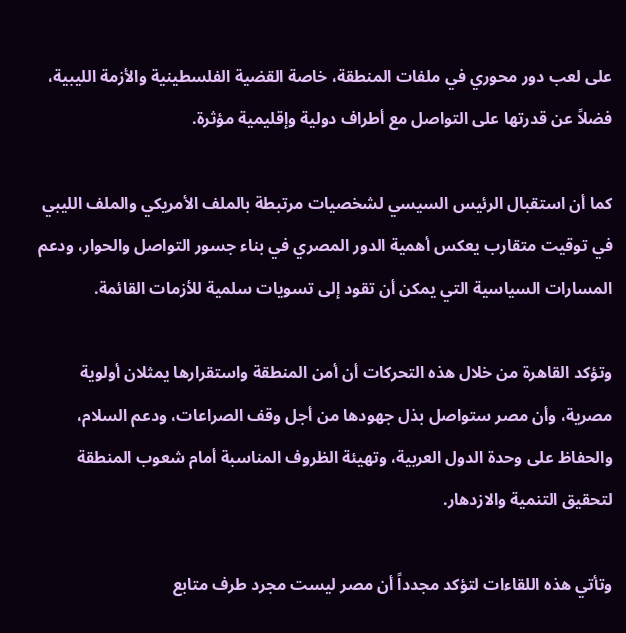على لعب دور محوري في ملفات المنطقة، خاصة القضية الفلسطينية والأزمة الليبية، فضلاً عن قدرتها على التواصل مع أطراف دولية وإقليمية مؤثرة.

كما أن استقبال الرئيس السيسي لشخصيات مرتبطة بالملف الأمريكي والملف الليبي في توقيت متقارب يعكس أهمية الدور المصري في بناء جسور التواصل والحوار، ودعم المسارات السياسية التي يمكن أن تقود إلى تسويات سلمية للأزمات القائمة.

وتؤكد القاهرة من خلال هذه التحركات أن أمن المنطقة واستقرارها يمثلان أولوية مصرية، وأن مصر ستواصل بذل جهودها من أجل وقف الصراعات، ودعم السلام، والحفاظ على وحدة الدول العربية، وتهيئة الظروف المناسبة أمام شعوب المنطقة لتحقيق التنمية والازدهار.

وتأتي هذه اللقاءات لتؤكد مجدداً أن مصر ليست مجرد طرف متابع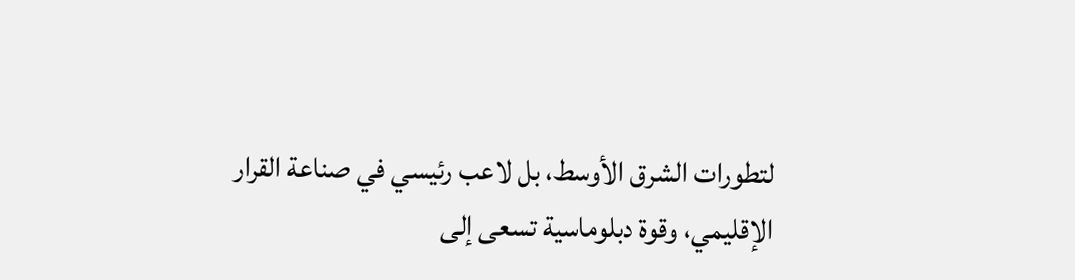لتطورات الشرق الأوسط، بل لاعب رئيسي في صناعة القرار الإقليمي، وقوة دبلوماسية تسعى إلى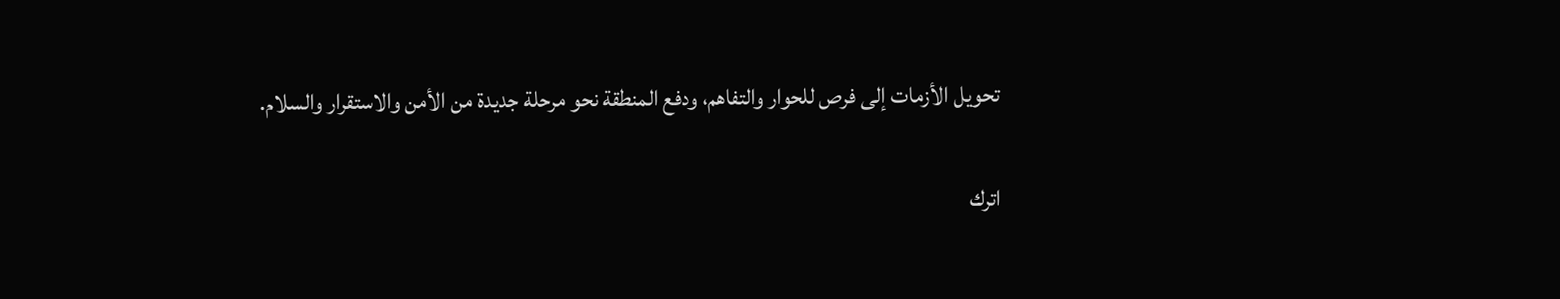تحويل الأزمات إلى فرص للحوار والتفاهم، ودفع المنطقة نحو مرحلة جديدة من الأمن والاستقرار والسلام.

اترك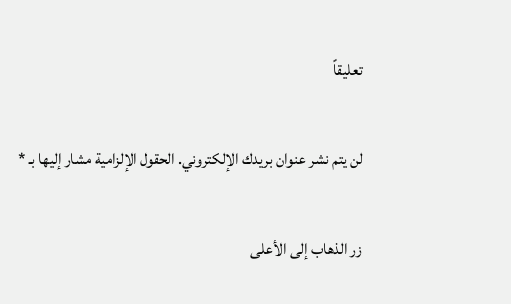تعليقاً

لن يتم نشر عنوان بريدك الإلكتروني. الحقول الإلزامية مشار إليها بـ *

زر الذهاب إلى الأعلى